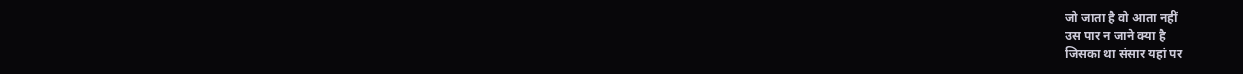जो जाता है वो आता नहीं
उस पार न जाने क्या है
जिसका था संसार यहां पर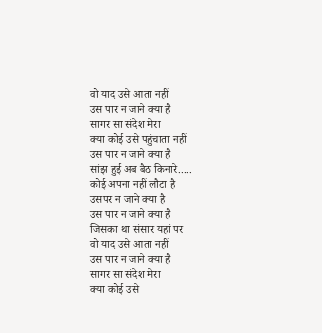वो याद उसे आता नहीं
उस पार न जाने क्या है
सागर सा संदेश मेरा
क्या कोई उसे पहुंचाता नहीं
उस पार न जाने क्या है
सांझ हुई अब बैठ किनारे.....
कोई अपना नहीं लौटा है
उसपर न जाने क्या है
उस पार न जाने क्या है
जिसका था संसार यहां पर
वो याद उसे आता नहीं
उस पार न जाने क्या है
सागर सा संदेश मेरा
क्या कोई उसे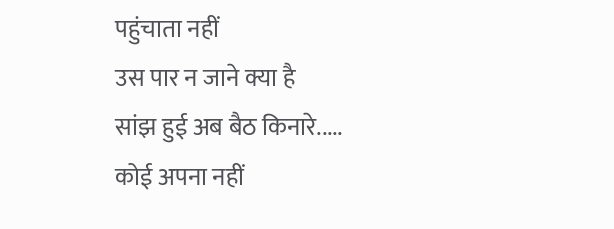पहुंचाता नहीं
उस पार न जाने क्या है
सांझ हुई अब बैठ किनारे.....
कोई अपना नहीं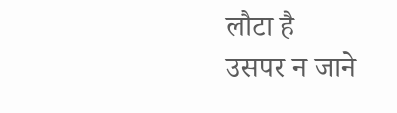लौटा है
उसपर न जाने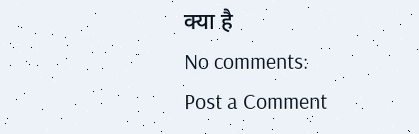क्या है
No comments:
Post a Comment